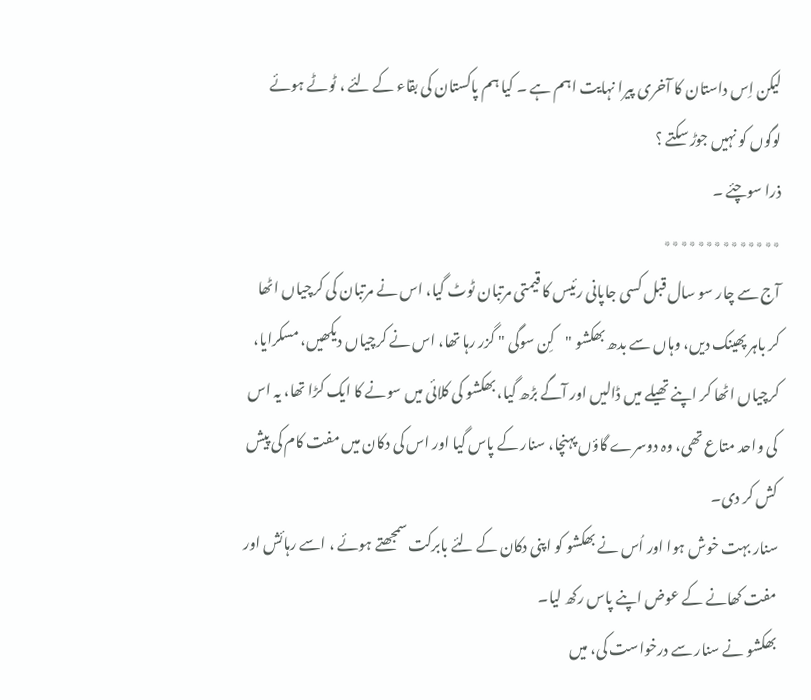لیکن اِس داستان کا آخری پیرا نہایت اہم ہے ۔ کیا ہم پاکستان کی بقاء کے لئے ، ٹوٹے ہوئے لوگوں کو نہیں جوڑ سکتے ؟
ذرا سوچئے ۔
٭٭٭٭٭٭٭٭٭٭٭٭٭٭
آج سے چار سو سال قبل کسی جاپانی رئیس کا قیمتی مرتبان ٹوٹ گیا، اس نے مرتبان کی کرچیاں اٹھا کر باہر پھینک دیں، وہاں سے بدھ بھکشو "کِن سوگی " گزر رہا تھا، اس نے کرچیاں دیکھیں، مسکرایا، کرچیاں اٹھا کر اپنے تھیلے میں ڈالیں اور آگے بڑھ گیا، بھکشو کی کلائی میں سونے کا ایک کڑا تھا، یہ اس کی واحد متاع تھی، وہ دوسرے گاؤں پہنچا، سنار کے پاس گیا اور اس کی دکان میں مفت کام کی پیش کش کر دی۔
سنار بہت خوش ہوا اور اُس نے بھکشو کو اپنی دکان کے لئے بابرکت سمجھتے ہوئے ، اسے رہائش اور مفت کھانے کے عوض اپنے پاس رکھ لیا۔
بھکشو نے سنار سے درخواست کی، میں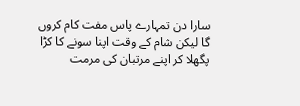سارا دن تمہارے پاس مفت کام کروں گا لیکن شام کے وقت اپنا سونے کا کڑا پگھلا کر اپنے مرتبان کی مرمت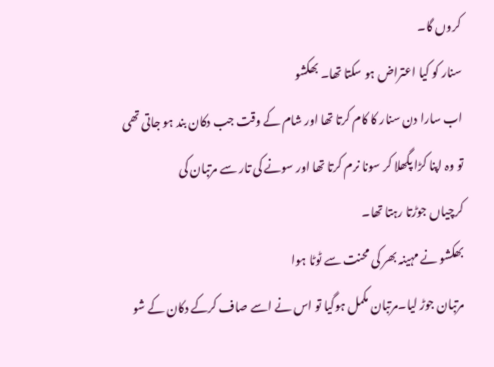کروں گا۔
سنار کو کیا اعتراض ہو سکتا تھا۔ بھکشو
اب سارا دن سنار کا کام کرتا تھا اور شام کے وقت جب دکان بند ہو جاتی تھی
تو وہ اپنا کڑا پگھلا کر سونا نرم کرتا تھا اور سونے کی تار سے مرتبان کی
کرچیاں جوڑتا رہتا تھا۔
بھکشو نے مہینہ بھر کی محنت سے ٹوٹا ہوا
مرتبان جوڑ لیا۔مرتبان مکمل ہوگیا تو اس نے اسے صاف کرکے دکان کے شو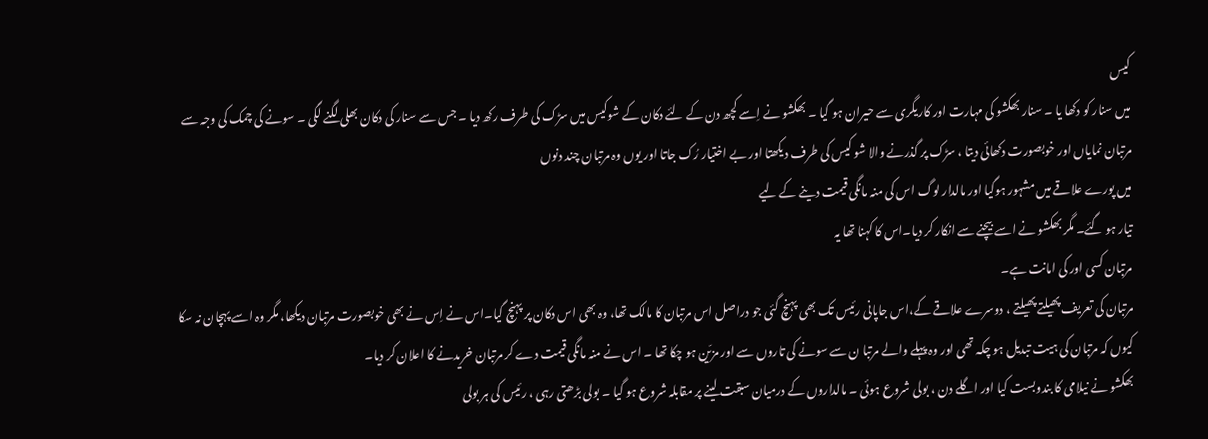کیس
میں سنار کو دکھا یا ۔ سنار بھکشو کی مہارت اور کاریگری سے حیران ہو گیا ۔ بھکشو نے اِسے کچھ دن کے لئے دکان کے شوکیس میں سڑک کی طرف رکھ دیا ۔ جس سے سنار کی دکان بھلی لگنے لگی ۔ سونے کی چمک کی وجہ سے مرتبان نمایاں اور خوبصورت دکھائی دیتا ، سڑک پر گذرنے والا شو کیس کی طرف دیکھتا اور بے اختیار رُک جاتا اور یوں وہ مرتبان چند دنوں
میں پورے علاقے میں مشہور ہوگیا اور مالدار لوگ اس کی منہ مانگی قیمت دینے کے لیے
تیار ہو گئے۔ مگر بھکشو نے اسے بیچنے سے انکار کر دیا۔اس کا کہنا تھا یہ
مرتبان کسی اور کی امانت ہے۔
مرتبان کی تعریف پھیلتے پھیلتے ، دوسرے علاقے کے،اس جاپانی رئیس تک بھی پہنچ گئی جو دراصل اس مرتبان کا مالک تھا، وہ بھی اس دکان پر پہنچ گیا۔اس نے اِس نے بھی خوبصورت مرتبان دیکھا، مگر وہ اسے پہچان نہ سکا کیوں کہ مرتبان کی ہیت تبدیل ہو چکہ تھی اور وہ پہلے والے مرتبا ن سے سونے کی تاروں سے اور مزیّن ہو چکا تھا ۔ اس نے منہ مانگی قیمت دے کر مرتبان خریدنے کا اعلان کر دیا۔
بھکشو نے نیلامی کا بندوبست کیا اور اگلے دن ، بولی شروع ہوئی ۔ مالداروں کے درمیان سبقت لینے پر مقابلہ شروع ہو گیا ۔ بولی بڑھتی رہی ، رئیس کی ہر بولی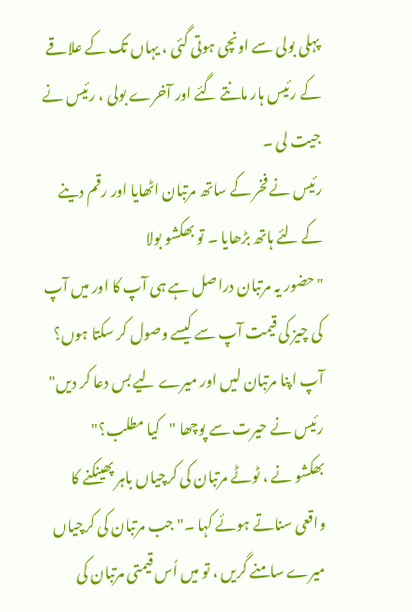پہلی بولی سے اونچی ہوتی گئی ، یہاں تک کے علاقے کے رئیس ہار مانتے گئے اور آخرے بولی ، رئیس نے جیت لی ۔
رئیس نے فخر کے ساتھ مرتبان اٹھایا اور رقم دینے کے لئے ہاتھ بڑھایا ۔ تو بھکشو بولا
"حضور یہ مرتبان دراصل ہے ہی آپ کا اور میں آپ کی چیز کی قیمت آپ سے کیسے وصول کر سکتا ہوں؟ آپ اپنا مرتبان لیں اور میرے لیے بس دعا کر دیں"
رئیس نے حیرت سے پوچھا "کیا مطلب؟"
بھکشو نے ، ٹوٹے مرتبان کی کرچیاں باہر پھینکنے کا واقعی سناتے ہوئے کہا ۔" جب مرتبان کی کرچیاں میرے سامنے گریں ، تو میں اُس قیمتی مرتبان کی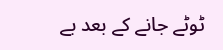ٹوٹے جانے کے بعد بے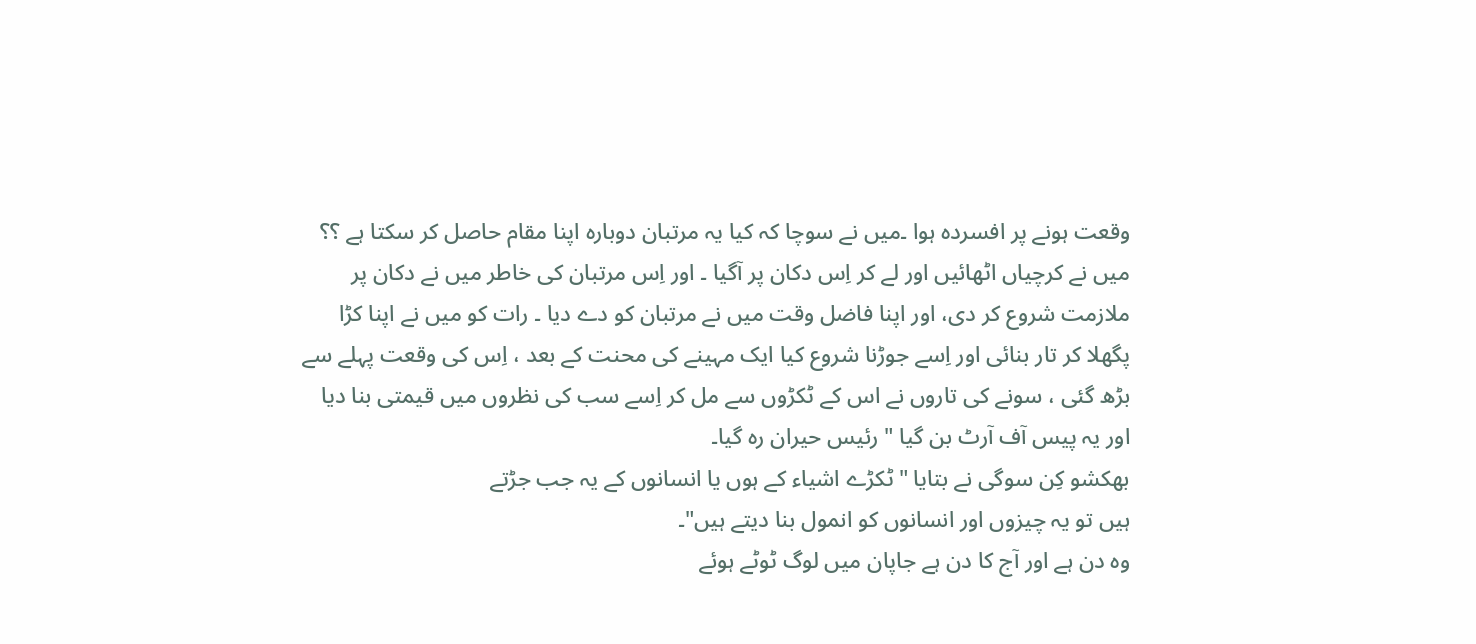وقعت ہونے پر افسردہ ہوا ۔میں نے سوچا کہ کیا یہ مرتبان دوبارہ اپنا مقام حاصل کر سکتا ہے ؟؟
میں نے کرچیاں اٹھائیں اور لے کر اِس دکان پر آگیا ۔ اور اِس مرتبان کی خاطر میں نے دکان پر ملازمت شروع کر دی، اور اپنا فاضل وقت میں نے مرتبان کو دے دیا ۔ رات کو میں نے اپنا کڑا پگھلا کر تار بنائی اور اِسے جوڑنا شروع کیا ایک مہینے کی محنت کے بعد ، اِس کی وقعت پہلے سے بڑھ گئی ، سونے کی تاروں نے اس کے ٹکڑوں سے مل کر اِسے سب کی نظروں میں قیمتی بنا دیا اور یہ پیس آف آرٹ بن گیا " رئیس حیران رہ گیا۔
بھکشو کِن سوگی نے بتایا "ٹکڑے اشیاء کے ہوں یا انسانوں کے یہ جب جڑتے
ہیں تو یہ چیزوں اور انسانوں کو انمول بنا دیتے ہیں"۔
وہ دن ہے اور آج کا دن ہے جاپان میں لوگ ٹوٹے ہوئے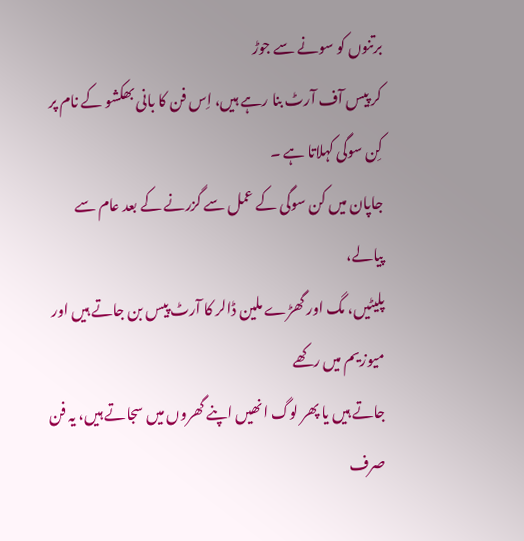برتنوں کو سونے سے جوڑ
کر پیس آف آرٹ بنا رہے ہیں، اِس فن کا بانی بھکشو کے نام پر کِن سوگی کہلاتا ہے ۔
جاپان میں کن سوگی کے عمل سے گزرنے کے بعد عام سے پیالے،
پلیٹیں، مگ اور گھڑے ملین ڈالر کا آرٹ پیس بن جاتے ہیں اور میوزیم میں رکھے
جاتے ہیں یا پھر لوگ انھیں اپنے گھروں میں سجاتے ہیں، یہ فن صرف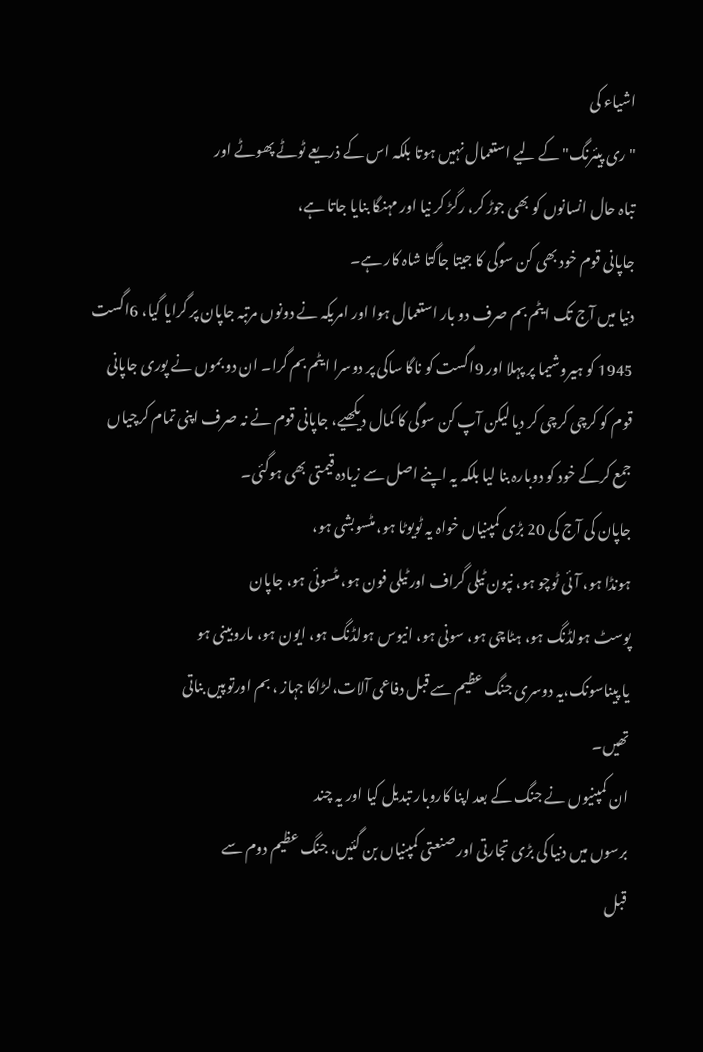اشیاء کی
"ری پیئرنگ" کے لیے استعمال نہیں ہوتا بلکہ اس کے ذریعے ٹوٹے پھوٹے اور
تباہ حال انسانوں کو بھی جوڑ کر، رگڑ کر نیا اور مہنگا بنایا جاتا ہے،
جاپانی قوم خود بھی کن سوگی کا جیتا جاگتا شاہ کار ہے۔
دنیا میں آج تک ایٹم بم صرف دو بار استعمال ہوا اور امریکہ نے دونوں مرتبہ جاپان پر گرایا گیا، 6اگست 1945 کو ہیروشیما پر پہلا اور 9اگست کو ناگا ساکی پر دوسرا ایٹم بم گرا۔ ان دو بموں نے پوری جاپانی قوم کو کرچی کرچی کر دیا لیکن آپ کن سوگی کا کمال دیکھیے، جاپانی قوم نے نہ صرف اپنی تمام کرچیاں جمع کرکے خود کو دوبارہ بنا لیا بلکہ یہ اپنے اصل سے زیادہ قیمتی بھی ہوگئی۔
جاپان کی آج کی 20 بڑی کمپنیاں خواہ یہ ٹویوٹا ہو، مٹسوبشی ہو،
ہونڈا ہو، آئی ٹوچو ہو، نپون ٹیلی گراف اور ٹیلی فون ہو، مٹسوئی ہو، جاپان
پوسٹ ہولڈنگ ہو، ہٹاچی ہو، سونی ہو، انیوس ہولڈنگ ہو، ایون ہو، ماروبینی ہو
یا پیناسونک،یہ دوسری جنگ عظیم سے قبل دفاعی آلات،لڑاکا جہاز ، بم اورتوپیں بناتی
تھیں۔
ان کمپنیوں نے جنگ کے بعد اپنا کاروبار تبدیل کیا اور یہ چند
برسوں میں دنیا کی بڑی تجارتی اور صنعتی کمپنیاں بن گئیں، جنگ عظیم دوم سے
قبل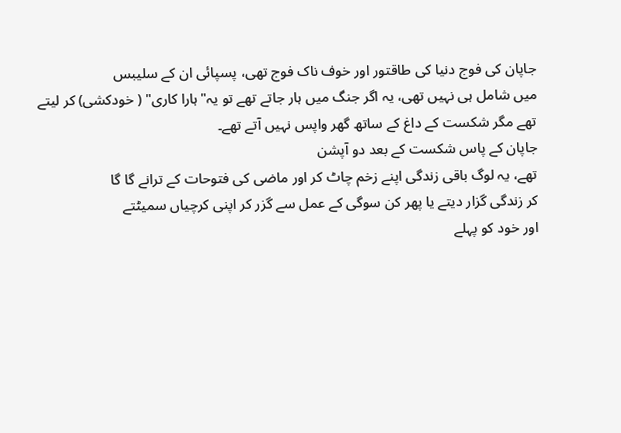جاپان کی فوج دنیا کی طاقتور اور خوف ناک فوج تھی، پسپائی ان کے سلیبس
میں شامل ہی نہیں تھی، یہ اگر جنگ میں ہار جاتے تھے تو یہ"ہارا کاری" ( خودکشی) کر لیتے
تھے مگر شکست کے داغ کے ساتھ گھر واپس نہیں آتے تھے۔
جاپان کے پاس شکست کے بعد دو آپشن
تھے، یہ لوگ باقی زندگی اپنے زخم چاٹ کر اور ماضی کی فتوحات کے ترانے گا گا
کر زندگی گزار دیتے یا پھر کن سوگی کے عمل سے گزر کر اپنی کرچیاں سمیٹتے
اور خود کو پہلے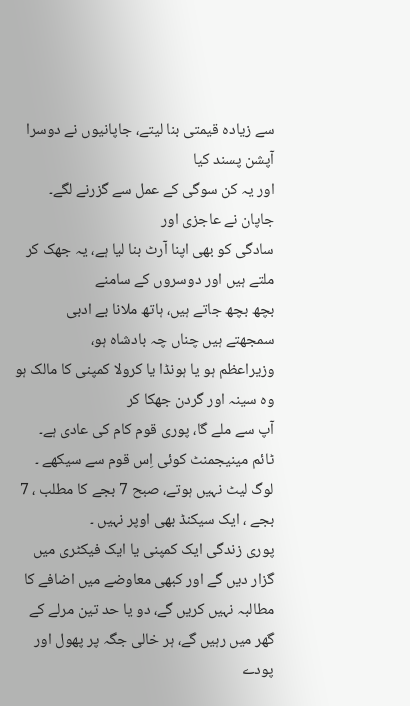سے زیادہ قیمتی بنا لیتے، جاپانیوں نے دوسرا آپشن پسند کیا
اور یہ کن سوگی کے عمل سے گزرنے لگے۔
جاپان نے عاجزی اور
سادگی کو بھی اپنا آرٹ بنا لیا ہے، یہ جھک کر ملتے ہیں اور دوسروں کے سامنے
بچھ بچھ جاتے ہیں، ہاتھ ملانا بے ادبی سمجھتے ہیں چناں چہ بادشاہ ہو،
وزیراعظم ہو یا ہونڈا یا کرولا کمپنی کا مالک ہو وہ سینہ اور گردن جھکا کر
آپ سے ملے گا، پوری قوم کام کی عادی ہے۔
ٹائم مینیجمنٹ کوئی اِس قوم سے سیکھے ۔ لوگ لیٹ نہیں ہوتے، صبح 7 بجے کا مطلب ، 7 بجے ، ایک سیکنڈ بھی اوپر نہیں ۔
پوری زندگی ایک کمپنی یا ایک فیکٹری میں گزار دیں گے اور کبھی معاوضے میں اضافے کا مطالبہ نہیں کریں گے، دو یا حد تین مرلے کے گھر میں رہیں گے، ہر خالی جگہ پر پھول اور پودے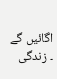اگائیں گے ۔ زندگی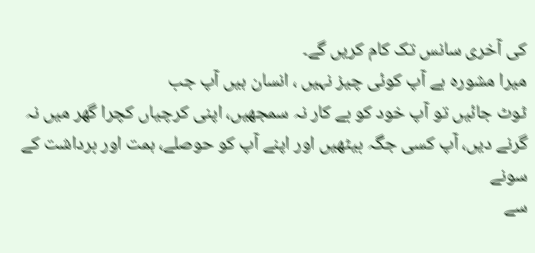کی آخری سانس تک کام کریں گے۔
میرا مشورہ ہے آپ کوئی چیز نہیں ، انسان ہیں آپ جب
ٹوٹ جائیں تو آپ خود کو بے کار نہ سمجھیں، اپنی کرچیاں کچرا گھر میں نہ
گرنے دیں، آپ کسی جگہ بیٹھیں اور اپنے آپ کو حوصلے، ہمت اور برداشت کے سونے
سے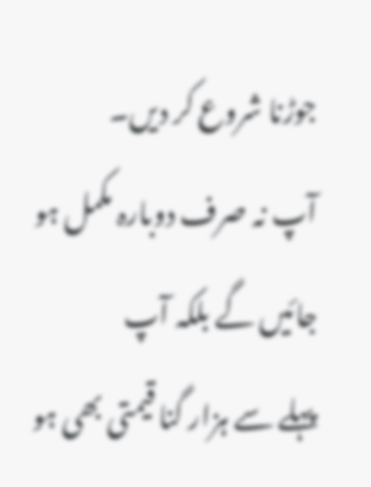جوڑنا شروع کر دیں۔
آپ نہ صرف دوبارہ مکمل ہو جائیں گے بلکہ آپ
پہلے سے ہزار گنا قیمتی بھی ہو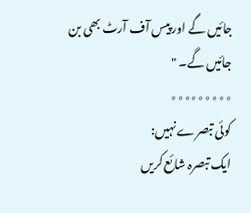جائیں گے اور پیس آف آرٹ بھی بن جائیں گے۔ "
٭٭٭٭٭٭٭٭٭
کوئی تبصرے نہیں:
ایک تبصرہ شائع کریں